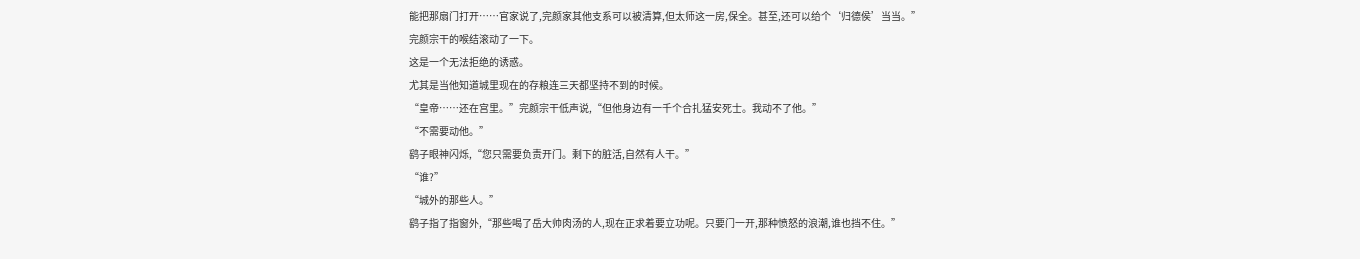能把那扇门打开……官家说了,完颜家其他支系可以被清算,但太师这一房,保全。甚至,还可以给个‘归德侯’当当。”
完颜宗干的喉结滚动了一下。
这是一个无法拒绝的诱惑。
尤其是当他知道城里现在的存粮连三天都坚持不到的时候。
“皇帝……还在宫里。”完颜宗干低声说,“但他身边有一千个合扎猛安死士。我动不了他。”
“不需要动他。”
鹞子眼神闪烁,“您只需要负责开门。剩下的脏活,自然有人干。”
“谁?”
“城外的那些人。”
鹞子指了指窗外,“那些喝了岳大帅肉汤的人,现在正求着要立功呢。只要门一开,那种愤怒的浪潮,谁也挡不住。”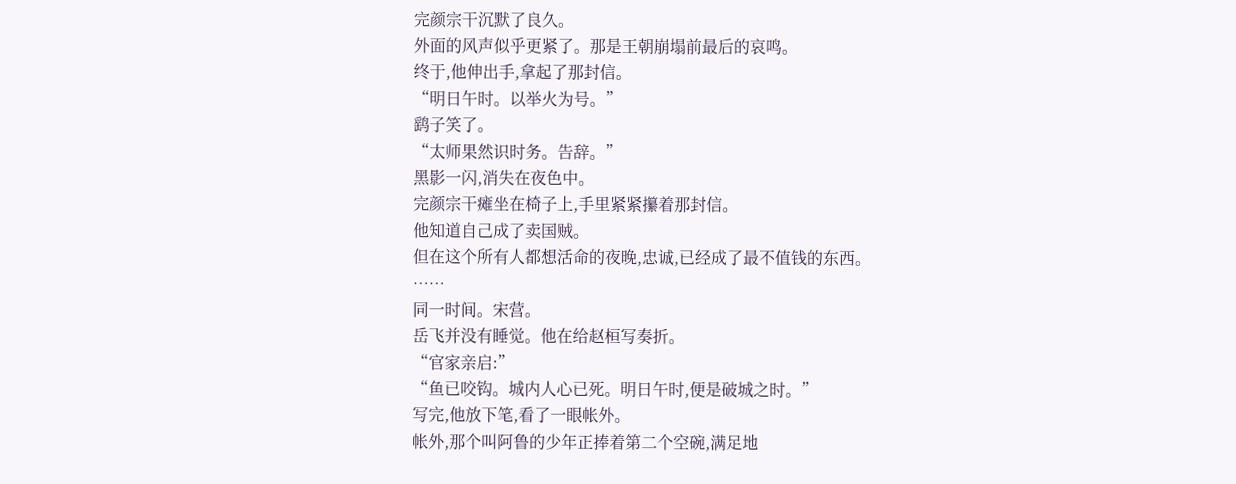完颜宗干沉默了良久。
外面的风声似乎更紧了。那是王朝崩塌前最后的哀鸣。
终于,他伸出手,拿起了那封信。
“明日午时。以举火为号。”
鹞子笑了。
“太师果然识时务。告辞。”
黑影一闪,消失在夜色中。
完颜宗干瘫坐在椅子上,手里紧紧攥着那封信。
他知道自己成了卖国贼。
但在这个所有人都想活命的夜晚,忠诚,已经成了最不值钱的东西。
……
同一时间。宋营。
岳飞并没有睡觉。他在给赵桓写奏折。
“官家亲启:”
“鱼已咬钩。城内人心已死。明日午时,便是破城之时。”
写完,他放下笔,看了一眼帐外。
帐外,那个叫阿鲁的少年正捧着第二个空碗,满足地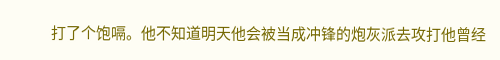打了个饱嗝。他不知道明天他会被当成冲锋的炮灰派去攻打他曾经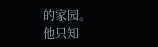的家园。
他只知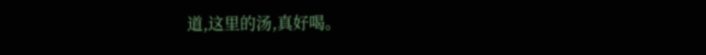道,这里的汤,真好喝。